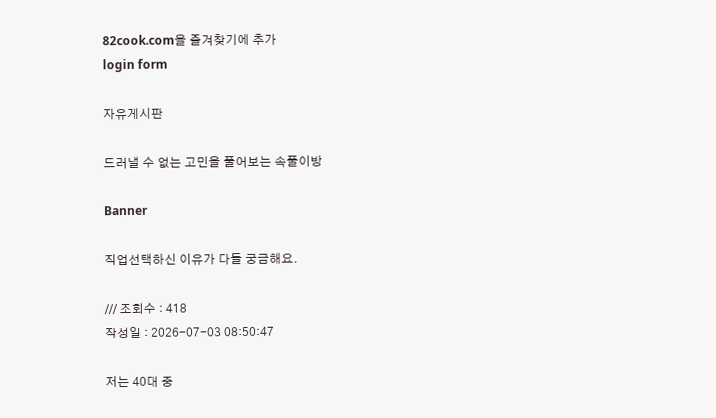82cook.com을 즐겨찾기에 추가
login form

자유게시판

드러낼 수 없는 고민을 풀어보는 속풀이방

Banner

직업선택하신 이유가 다들 궁금해요.

/// 조회수 : 418
작성일 : 2026-07-03 08:50:47

저는 40대 중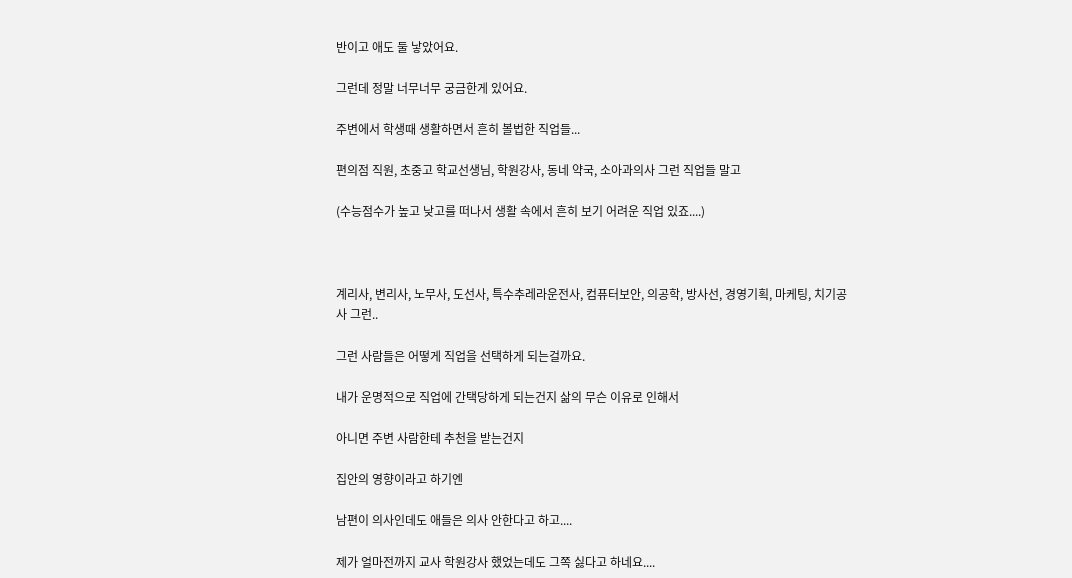반이고 애도 둘 낳았어요.

그런데 정말 너무너무 궁금한게 있어요.

주변에서 학생때 생활하면서 흔히 볼법한 직업들...

편의점 직원, 초중고 학교선생님, 학원강사, 동네 약국, 소아과의사 그런 직업들 말고

(수능점수가 높고 낮고를 떠나서 생활 속에서 흔히 보기 어려운 직업 있죠....)



계리사, 변리사, 노무사, 도선사, 특수추레라운전사, 컴퓨터보안, 의공학, 방사선, 경영기획, 마케팅, 치기공사 그런..

그런 사람들은 어떻게 직업을 선택하게 되는걸까요.

내가 운명적으로 직업에 간택당하게 되는건지 삶의 무슨 이유로 인해서

아니면 주변 사람한테 추천을 받는건지

집안의 영향이라고 하기엔

남편이 의사인데도 애들은 의사 안한다고 하고....

제가 얼마전까지 교사 학원강사 했었는데도 그쪽 싫다고 하네요....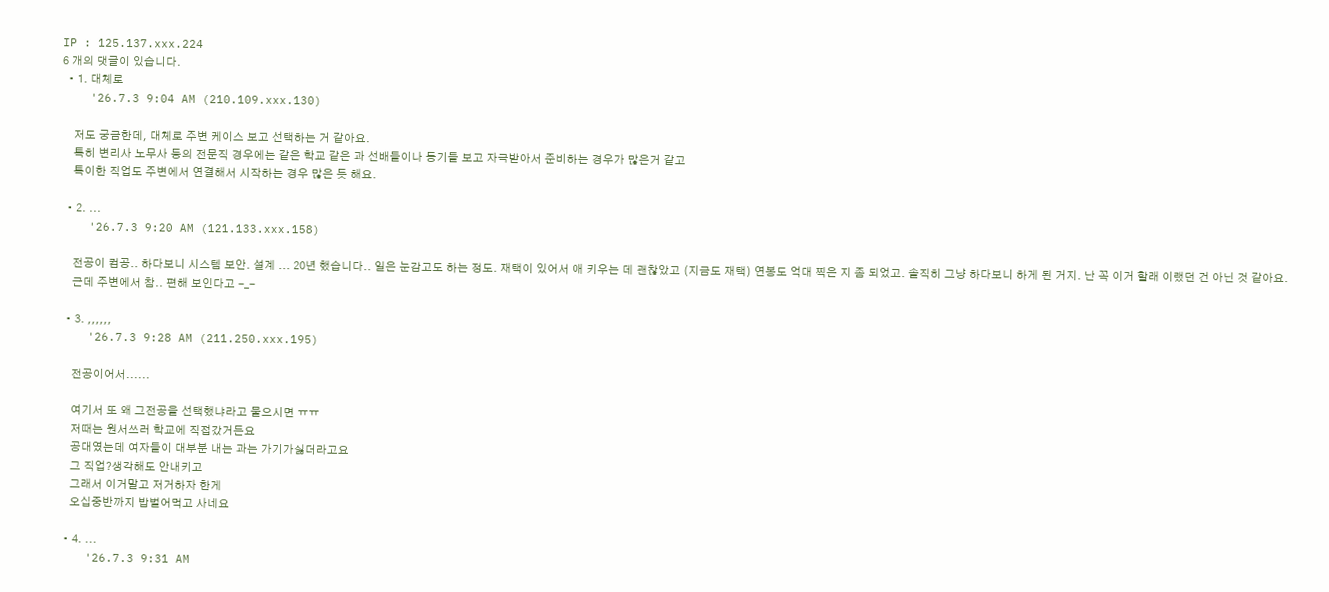IP : 125.137.xxx.224
6 개의 댓글이 있습니다.
  • 1. 대체로
    '26.7.3 9:04 AM (210.109.xxx.130)

    저도 궁금한데, 대체로 주변 케이스 보고 선택하는 거 같아요.
    특히 변리사 노무사 등의 전문직 경우에는 같은 학교 같은 과 선배들이나 동기들 보고 자극받아서 준비하는 경우가 많은거 같고
    특이한 직업도 주변에서 연결해서 시작하는 경우 많은 듯 해요.

  • 2. ...
    '26.7.3 9:20 AM (121.133.xxx.158)

    전공이 컴공.. 하다보니 시스템 보안. 설계 ... 20년 했습니다.. 일은 눈감고도 하는 정도. 재택이 있어서 애 키우는 데 괜찮았고 (지금도 재택) 연봉도 억대 찍은 지 좀 되었고. 솔직히 그냥 하다보니 하게 된 거지. 난 꼭 이거 할래 이랬던 건 아닌 것 같아요.
    근데 주변에서 참.. 편해 보인다고 -_-

  • 3. ,,,,,,
    '26.7.3 9:28 AM (211.250.xxx.195)

    전공이어서......

    여기서 또 왜 그전공을 선택했냐라고 물으시면 ㅠㅠ
    저때는 원서쓰러 학교에 직접갔거든요
    공대였는데 여자들이 대부분 내는 과는 가기가싫더라고요
    그 직업?생각해도 안내키고
    그래서 이거말고 저거하자 한게
    오십중반까지 밥벌어먹고 사네요

  • 4. ...
    '26.7.3 9:31 AM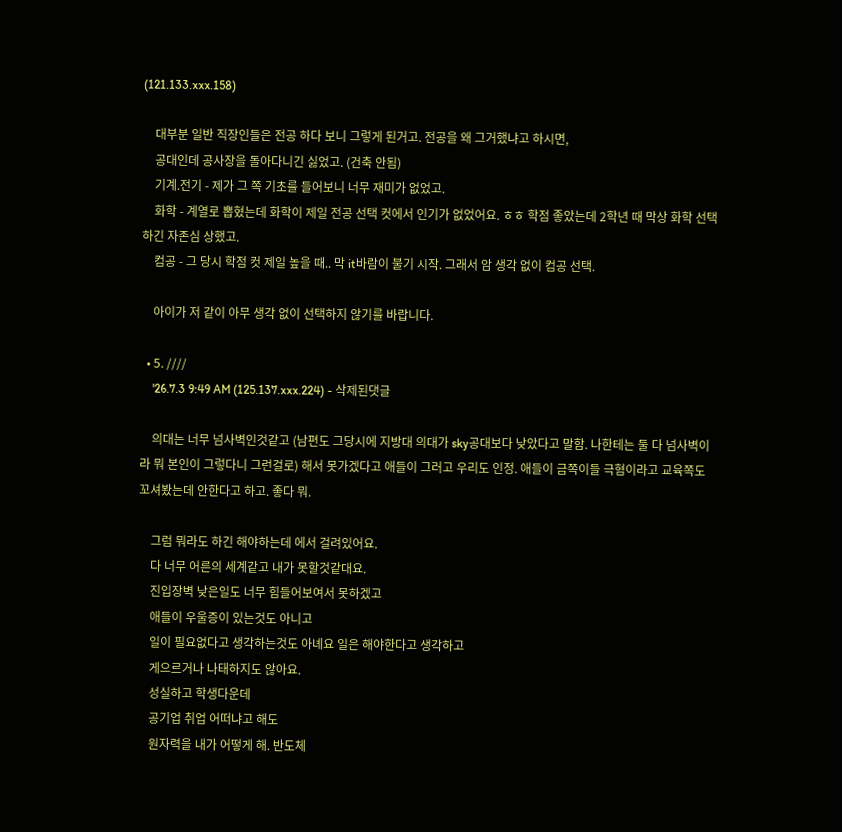(121.133.xxx.158)

    대부분 일반 직장인들은 전공 하다 보니 그렇게 된거고. 전공을 왜 그거했냐고 하시면,
    공대인데 공사장을 돌아다니긴 싫었고. (건축 안됨)
    기계.전기 - 제가 그 쪽 기초를 들어보니 너무 재미가 없었고.
    화학 - 계열로 뽑혔는데 화학이 제일 전공 선택 컷에서 인기가 없었어요. ㅎㅎ 학점 좋았는데 2학년 때 막상 화학 선택하긴 자존심 상했고.
    컴공 - 그 당시 학점 컷 제일 높을 때.. 막 it바람이 불기 시작. 그래서 암 생각 없이 컴공 선택.

    아이가 저 같이 아무 생각 없이 선택하지 않기를 바랍니다.

  • 5. ////
    '26.7.3 9:49 AM (125.137.xxx.224) - 삭제된댓글

    의대는 너무 넘사벽인것같고 (남편도 그당시에 지방대 의대가 sky공대보다 낮았다고 말함. 나한테는 둘 다 넘사벽이라 뭐 본인이 그렇다니 그런걸로) 해서 못가겠다고 애들이 그러고 우리도 인정. 애들이 금쪽이들 극혐이라고 교육쪽도 꼬셔봤는데 안한다고 하고. 좋다 뭐.

    그럼 뭐라도 하긴 해야하는데 에서 걸려있어요.
    다 너무 어른의 세계같고 내가 못할것같대요.
    진입장벽 낮은일도 너무 힘들어보여서 못하겠고
    애들이 우울증이 있는것도 아니고
    일이 필요없다고 생각하는것도 아녜요 일은 해야한다고 생각하고
    게으르거나 나태하지도 않아요.
    성실하고 학생다운데
    공기업 취업 어떠냐고 해도
    원자력을 내가 어떻게 해. 반도체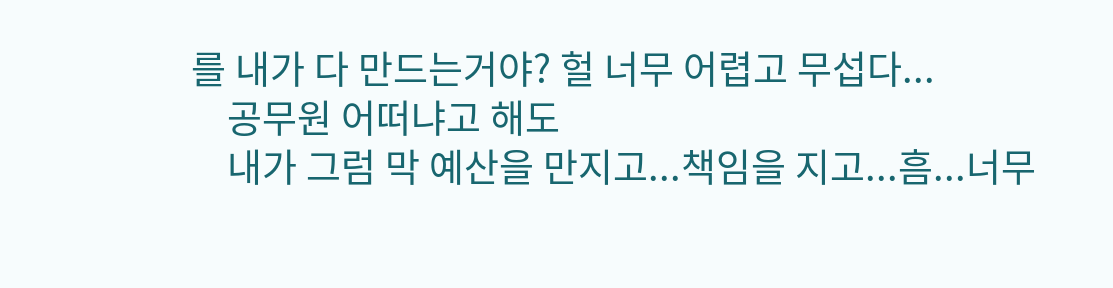를 내가 다 만드는거야? 헐 너무 어렵고 무섭다...
    공무원 어떠냐고 해도
    내가 그럼 막 예산을 만지고...책임을 지고...흠...너무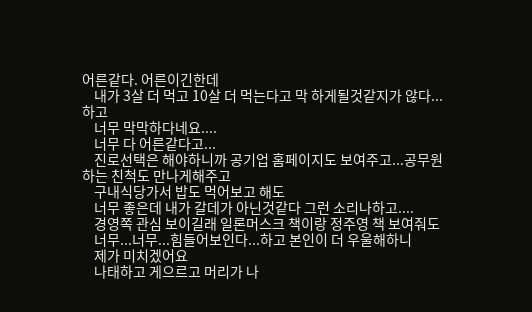어른같다. 어른이긴한데
    내가 3살 더 먹고 10살 더 먹는다고 막 하게될것같지가 않다...하고
    너무 막막하다네요....
    너무 다 어른같다고...
    진로선택은 해야하니까 공기업 홈페이지도 보여주고...공무원하는 친척도 만나게해주고
    구내식당가서 밥도 먹어보고 해도
    너무 좋은데 내가 갈데가 아닌것같다 그런 소리나하고....
    경영쪽 관심 보이길래 일론머스크 책이랑 정주영 책 보여줘도
    너무...너무...힘들어보인다...하고 본인이 더 우울해하니
    제가 미치겠어요
    나태하고 게으르고 머리가 나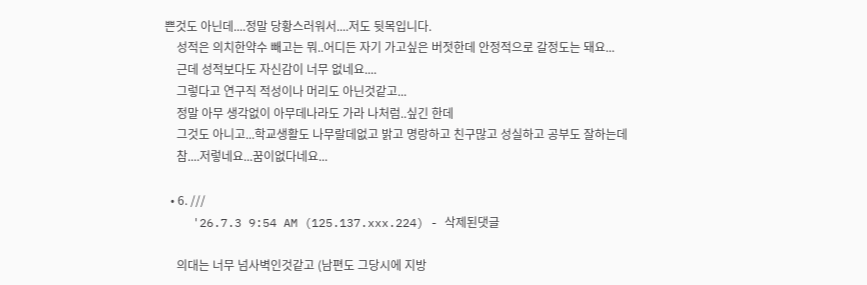쁜것도 아닌데....정말 당황스러워서....저도 뒷목입니다.
    성적은 의치한약수 빼고는 뭐..어디든 자기 가고싶은 버젓한데 안정적으로 갈정도는 돼요...
    근데 성적보다도 자신감이 너무 없네요....
    그렇다고 연구직 적성이나 머리도 아닌것같고...
    정말 아무 생각없이 아무데나라도 가라 나처럼..싶긴 한데
    그것도 아니고...학교생활도 나무랄데없고 밝고 명랑하고 친구많고 성실하고 공부도 잘하는데
    참....저렇네요...꿈이없다네요...

  • 6. ///
    '26.7.3 9:54 AM (125.137.xxx.224) - 삭제된댓글

    의대는 너무 넘사벽인것같고 (남편도 그당시에 지방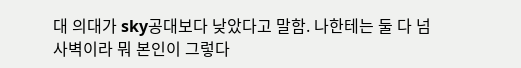대 의대가 sky공대보다 낮았다고 말함. 나한테는 둘 다 넘사벽이라 뭐 본인이 그렇다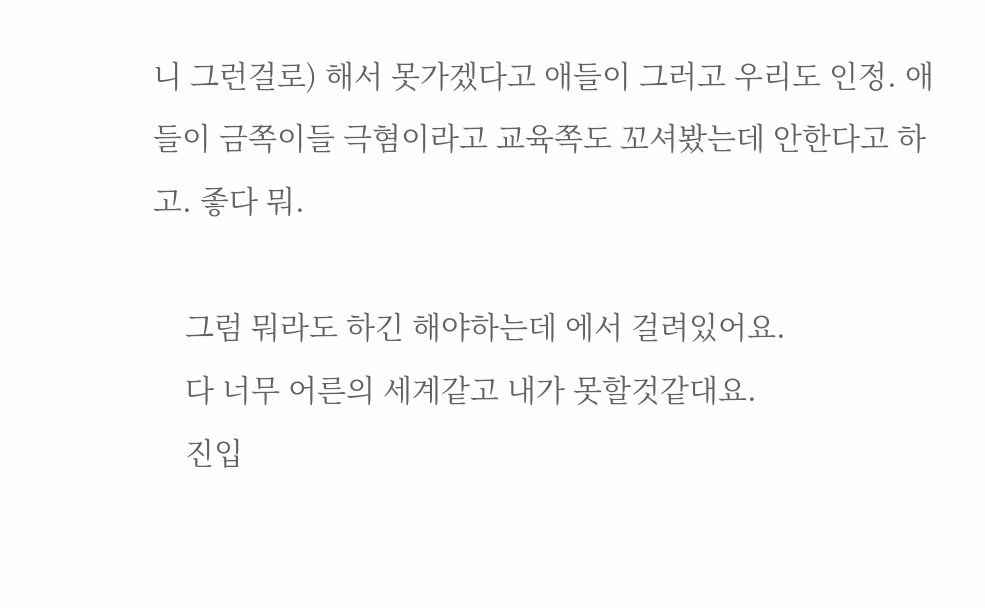니 그런걸로) 해서 못가겠다고 애들이 그러고 우리도 인정. 애들이 금쪽이들 극혐이라고 교육쪽도 꼬셔봤는데 안한다고 하고. 좋다 뭐.

    그럼 뭐라도 하긴 해야하는데 에서 걸려있어요.
    다 너무 어른의 세계같고 내가 못할것같대요.
    진입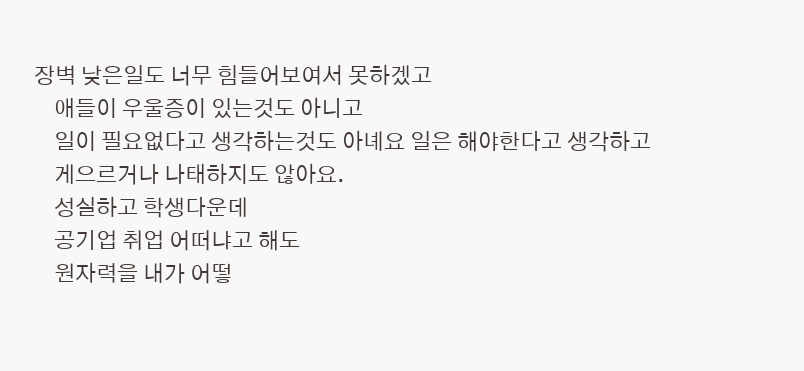장벽 낮은일도 너무 힘들어보여서 못하겠고
    애들이 우울증이 있는것도 아니고
    일이 필요없다고 생각하는것도 아녜요 일은 해야한다고 생각하고
    게으르거나 나태하지도 않아요.
    성실하고 학생다운데
    공기업 취업 어떠냐고 해도
    원자력을 내가 어떻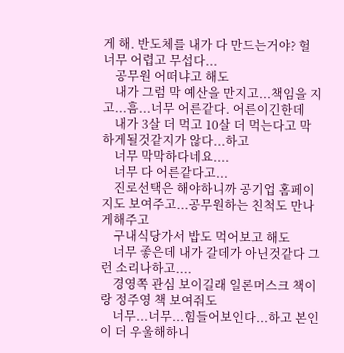게 해. 반도체를 내가 다 만드는거야? 헐 너무 어렵고 무섭다...
    공무원 어떠냐고 해도
    내가 그럼 막 예산을 만지고...책임을 지고...흠...너무 어른같다. 어른이긴한데
    내가 3살 더 먹고 10살 더 먹는다고 막 하게될것같지가 않다...하고
    너무 막막하다네요....
    너무 다 어른같다고...
    진로선택은 해야하니까 공기업 홈페이지도 보여주고...공무원하는 친척도 만나게해주고
    구내식당가서 밥도 먹어보고 해도
    너무 좋은데 내가 갈데가 아닌것같다 그런 소리나하고....
    경영쪽 관심 보이길래 일론머스크 책이랑 정주영 책 보여줘도
    너무...너무...힘들어보인다...하고 본인이 더 우울해하니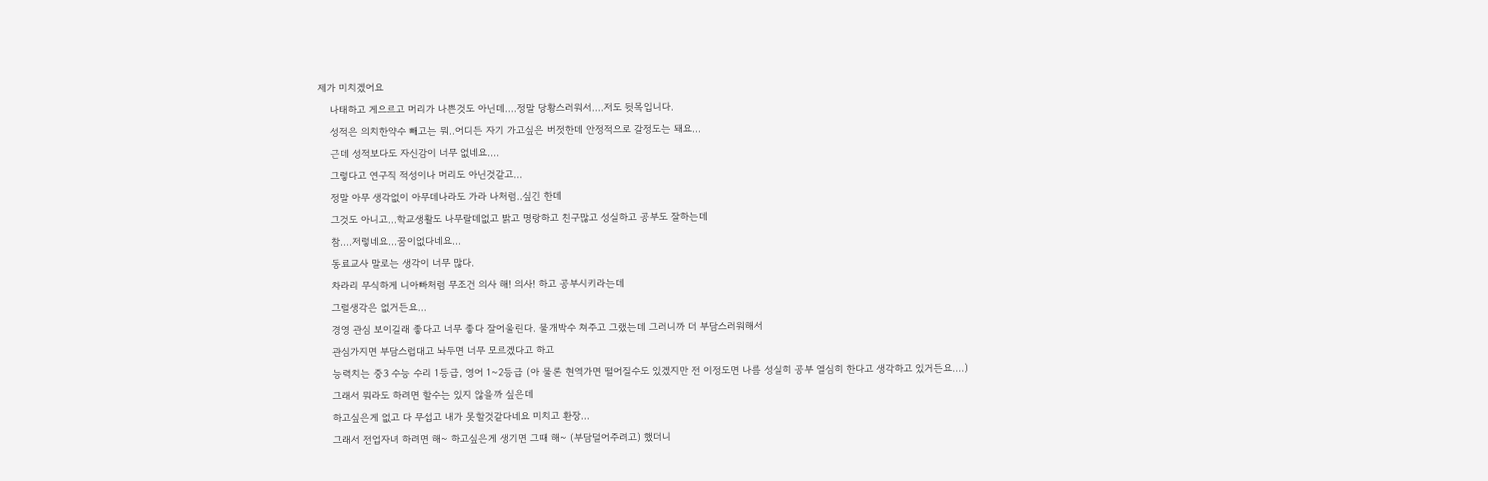제가 미치겠어요
    나태하고 게으르고 머리가 나쁜것도 아닌데....정말 당황스러워서....저도 뒷목입니다.
    성적은 의치한약수 빼고는 뭐..어디든 자기 가고싶은 버젓한데 안정적으로 갈정도는 돼요...
    근데 성적보다도 자신감이 너무 없네요....
    그렇다고 연구직 적성이나 머리도 아닌것같고...
    정말 아무 생각없이 아무데나라도 가라 나처럼..싶긴 한데
    그것도 아니고...학교생활도 나무랄데없고 밝고 명랑하고 친구많고 성실하고 공부도 잘하는데
    참....저렇네요...꿈이없다네요...
    동료교사 말로는 생각이 너무 많다.
    차라리 무식하게 니아빠처럼 무조건 의사 해! 의사! 하고 공부시키라는데
    그럴생각은 없거든요...
    경영 관심 보이길래 좋다고 너무 좋다 잘어울린다. 물개박수 쳐주고 그랬는데 그러니까 더 부담스러워해서
    관심가지면 부담스럽대고 놔두면 너무 모르겠다고 하고
    능력치는 중3 수능 수리 1등급, 영어 1~2등급 (아 물론 현역가면 떨어질수도 있겠지만 전 이정도면 나름 성실히 공부 열심히 한다고 생각하고 있거든요....)
    그래서 뭐라도 하려면 할수는 있지 않을까 싶은데
    하고싶은게 없고 다 무섭고 내가 못할것같다네요 미치고 환장...
    그래서 전업자녀 하려면 해~ 하고싶은게 생기면 그때 해~ (부담덜어주려고) 했더니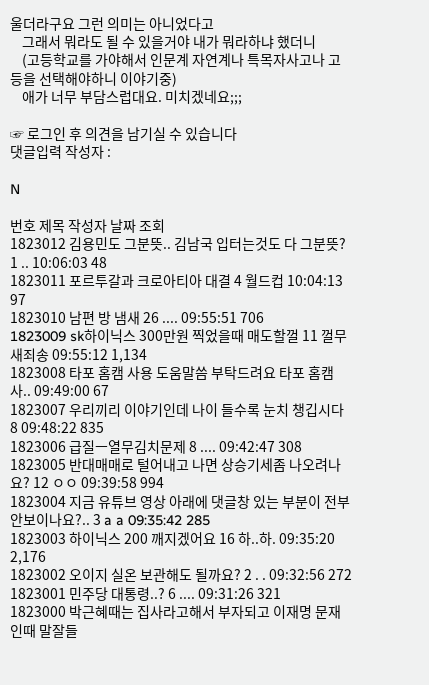울더라구요 그런 의미는 아니었다고
    그래서 뭐라도 될 수 있을거야 내가 뭐라하냐 했더니
    (고등학교를 가야해서 인문계 자연계나 특목자사고나 고등을 선택해야하니 이야기중)
    애가 너무 부담스럽대요. 미치겠네요;;;

☞ 로그인 후 의견을 남기실 수 있습니다
댓글입력 작성자 :

N

번호 제목 작성자 날짜 조회
1823012 김용민도 그분뜻.. 김남국 입터는것도 다 그분뜻? 1 .. 10:06:03 48
1823011 포르투갈과 크로아티아 대결 4 월드컵 10:04:13 97
1823010 남편 방 냄새 26 .... 09:55:51 706
1823009 sk하이닉스 300만원 찍었을때 매도할껄 11 껄무새죄송 09:55:12 1,134
1823008 타포 홈캠 사용 도움말씀 부탁드려요 타포 홈캠사.. 09:49:00 67
1823007 우리끼리 이야기인데 나이 들수록 눈치 챙깁시다 8 09:48:22 835
1823006 급질ㅡ열무김치문제 8 .... 09:42:47 308
1823005 반대매매로 털어내고 나면 상승기세좀 나오려나요? 12 ㅇㅇ 09:39:58 994
1823004 지금 유튜브 영상 아래에 댓글창 있는 부분이 전부 안보이나요?.. 3 a a 09:35:42 285
1823003 하이닉스 200 깨지겠어요 16 하..하. 09:35:20 2,176
1823002 오이지 실온 보관해도 될까요? 2 . . 09:32:56 272
1823001 민주당 대통령..? 6 .... 09:31:26 321
1823000 박근혜때는 집사라고해서 부자되고 이재명 문재인때 말잘들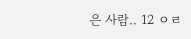은 사람.. 12 ㅇㄹ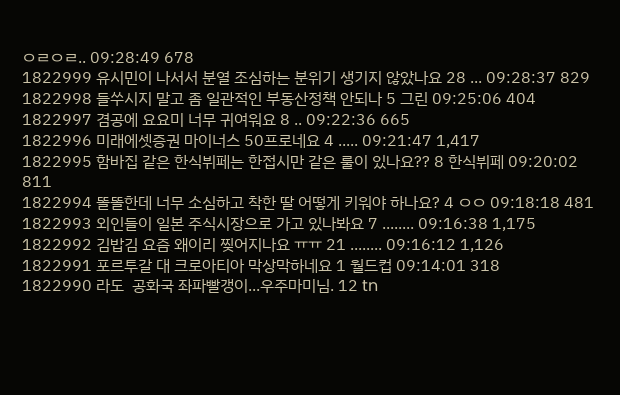ㅇㄹㅇㄹ.. 09:28:49 678
1822999 유시민이 나서서 분열 조심하는 분위기 생기지 않았나요 28 ... 09:28:37 829
1822998 들쑤시지 말고 좀 일관적인 부동산정책 안되나 5 그린 09:25:06 404
1822997 겸공에 요요미 너무 귀여워요 8 .. 09:22:36 665
1822996 미래에셋증권 마이너스 50프로네요 4 ..... 09:21:47 1,417
1822995 함바집 같은 한식뷔페는 한접시만 같은 룰이 있나요?? 8 한식뷔페 09:20:02 811
1822994 똘똘한데 너무 소심하고 착한 딸 어떻게 키워야 하나요? 4 ㅇㅇ 09:18:18 481
1822993 외인들이 일본 주식시장으로 가고 있나봐요 7 ........ 09:16:38 1,175
1822992 김밥김 요즘 왜이리 찢어지나요 ㅠㅠ 21 ........ 09:16:12 1,126
1822991 포르투갈 대 크로아티아 막상막하네요 1 월드컵 09:14:01 318
1822990 라도  공화국 좌파빨갱이...우주마미님. 12 tn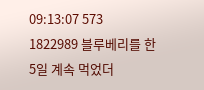09:13:07 573
1822989 블루베리를 한 5일 계속 먹었더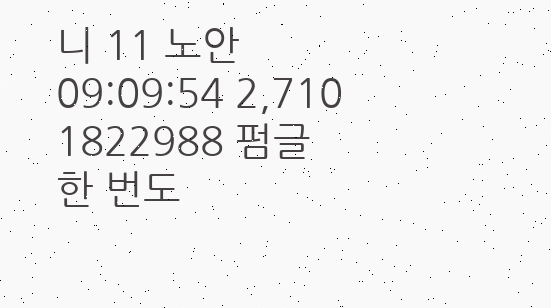니 11 노안 09:09:54 2,710
1822988 펌글한 번도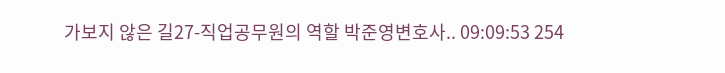가보지 않은 길27-직업공무원의 역할 박준영변호사.. 09:09:53 254